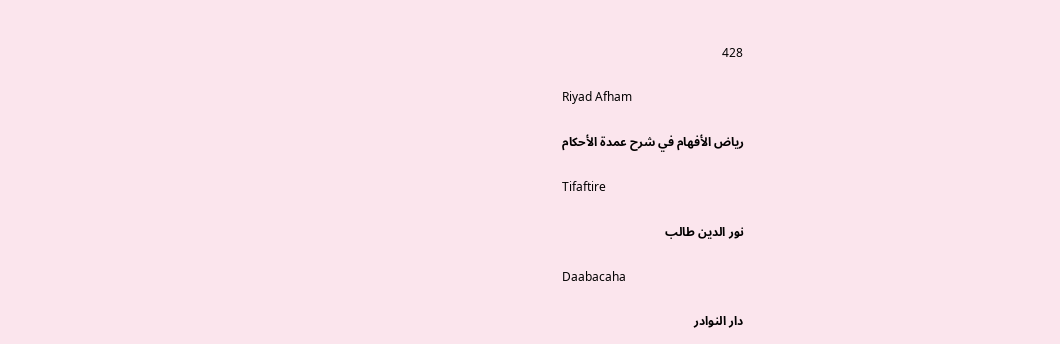428

Riyad Afham

رياض الأفهام في شرح عمدة الأحكام

Tifaftire

نور الدين طالب

Daabacaha

دار النوادر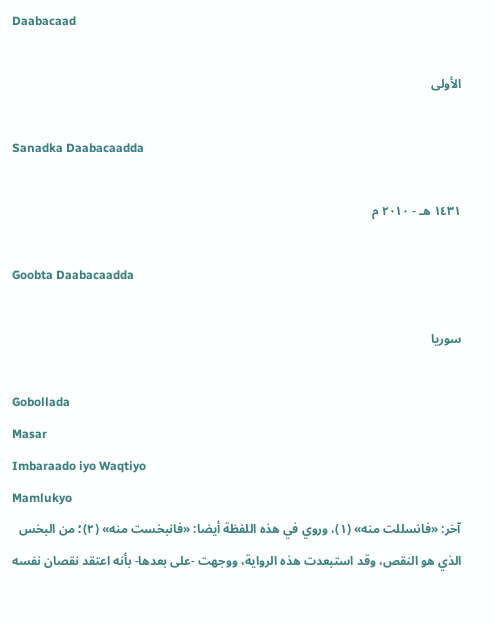Daabacaad

الأولى

Sanadka Daabacaadda

١٤٣١ هـ - ٢٠١٠ م

Goobta Daabacaadda

سوريا

Gobollada
Masar
Imbaraado iyo Waqtiyo
Mamlukyo
آخر: «فانسللت منه» (١)، وروي في هذه اللفظة أيضا: «فانبخست منه» (٢)؛ من البخس الذي هو النقص، وقد استبعدت هذه الرواية، ووجهت -على بعدها- بأنه اعتقد نقصان نفسه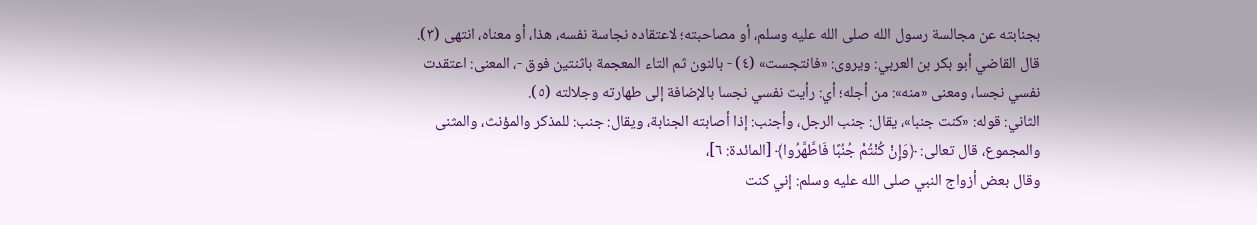بجنابته عن مجالسة رسول الله صلى الله عليه وسلم، أو مصاحبته؛ لاعتقاده نجاسة نفسه، هذا، أو معناه، انتهى (٣).
قال القاضي أبو بكر بن العربي: ويروى: «فانتجست» (٤) - بالنون ثم التاء المعجمة باثنتين فوق -، المعنى: اعتقدت نفسي نجسا، ومعنى «منه»: من أجله؛ أي: رأيت نفسي نجسا بالإضافة إلى طهارته وجلالته (٥).
الثاني: قوله: «كنت جنبا»، يقال: جنب الرجل، وأجنب: إذا أصابته الجنابة، ويقال: جنب: للمذكر والمؤنث، والمثنى والمجموع، قال تعالى: ﴿وَإِنْ كُنْتُمْ جُنُبًا فَاطَّهَّرُوا﴾ [المائدة: ٦]،
وقال بعض أزواج النبي صلى الله عليه وسلم: إني كنت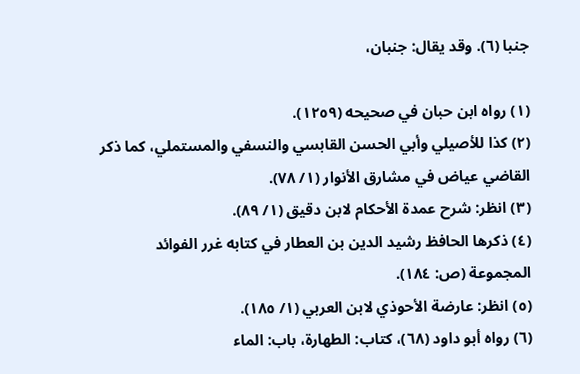جنبا (٦). وقد يقال: جنبان،

(١) رواه ابن حبان في صحيحه (١٢٥٩).
(٢) كذا للأصيلي وأبي الحسن القابسي والنسفي والمستملي، كما ذكر القاضي عياض في مشارق الأنوار (١/ ٧٨).
(٣) انظر: شرح عمدة الأحكام لابن دقيق (١/ ٨٩).
(٤) ذكرها الحافظ رشيد الدين بن العطار في كتابه غرر الفوائد المجموعة (ص: ١٨٤).
(٥) انظر: عارضة الأحوذي لابن العربي (١/ ١٨٥).
(٦) رواه أبو داود (٦٨)، كتاب: الطهارة، باب: الماء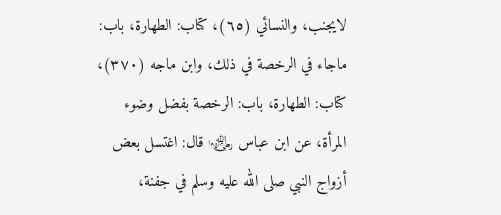لايجنب، والنسائي (٦٥)، كتاب: الطهارة، باب: ماجاء في الرخصة في ذلك، وابن ماجه (٣٧٠)، كتاب: الطهارة، باب: الرخصة بفضل وضوء المرأة، عن ابن عباس ﵄ قال: اغتسل بعض أزواج النبي صلى الله عليه وسلم في جفنة،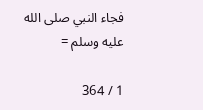فجاء النبي صلى الله عليه وسلم =

1 / 364